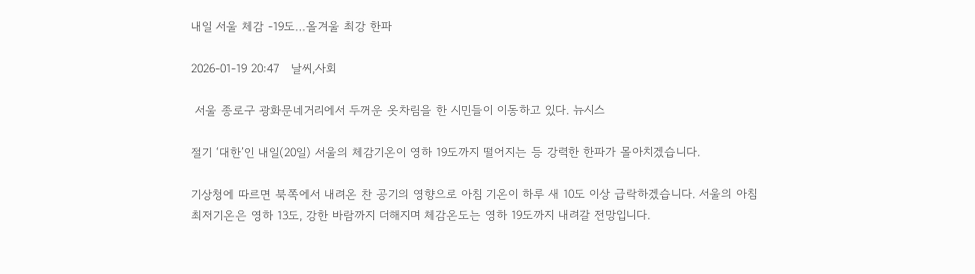내일 서울 체감 -19도…올겨울 최강 한파

2026-01-19 20:47   날씨,사회

 서울 종로구 광화문네거리에서 두꺼운 옷차림을 한 시민들이 이동하고 있다. 뉴시스

절기 ‘대한’인 내일(20일) 서울의 체감기온이 영하 19도까지 떨어지는 등 강력한 한파가 몰아치겠습니다.

기상청에 따르면 북쪽에서 내려온 찬 공기의 영향으로 아침 기온이 하루 새 10도 이상 급락하겠습니다. 서울의 아침 최저기온은 영하 13도, 강한 바람까지 더해지며 체감온도는 영하 19도까지 내려갈 전망입니다.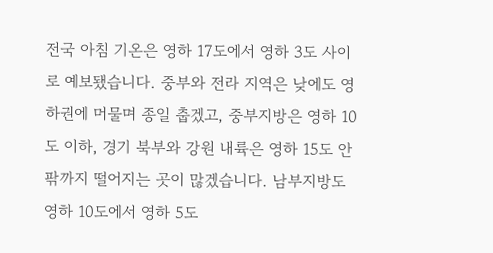전국 아침 기온은 영하 17도에서 영하 3도 사이로 예보됐습니다. 중부와 전라 지역은 낮에도 영하권에 머물며 종일 춥겠고, 중부지방은 영하 10도 이하, 경기 북부와 강원 내륙은 영하 15도 안팎까지 떨어지는 곳이 많겠습니다. 남부지방도 영하 10도에서 영하 5도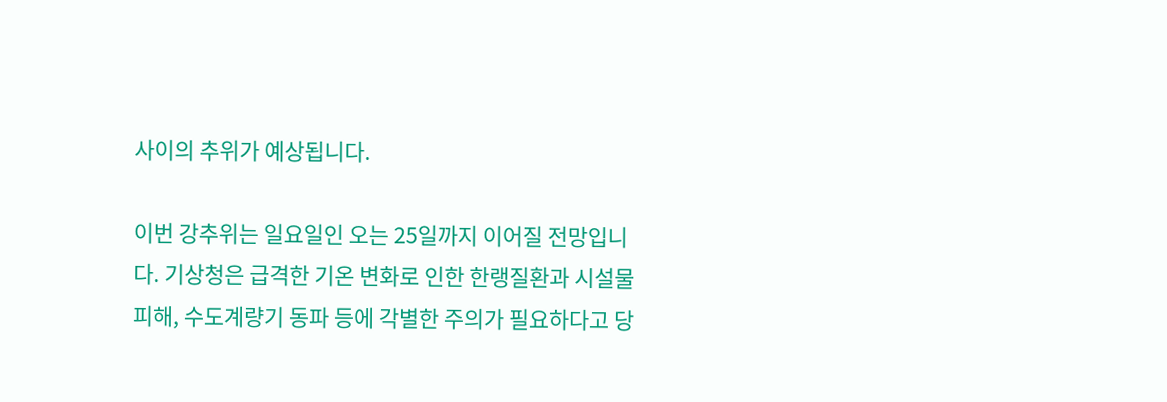사이의 추위가 예상됩니다.

이번 강추위는 일요일인 오는 25일까지 이어질 전망입니다. 기상청은 급격한 기온 변화로 인한 한랭질환과 시설물 피해, 수도계량기 동파 등에 각별한 주의가 필요하다고 당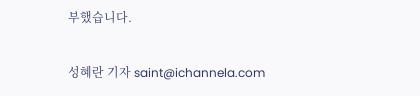부했습니다.

성혜란 기자 saint@ichannela.com